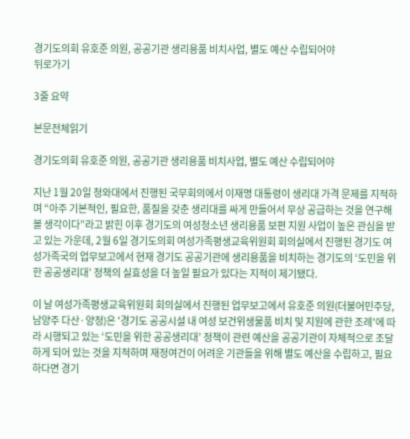경기도의회 유호준 의원, 공공기관 생리용품 비치사업, 별도 예산 수립되어야
뒤로가기

3줄 요약

본문전체읽기

경기도의회 유호준 의원, 공공기관 생리용품 비치사업, 별도 예산 수립되어야

지난 1월 20일 청와대에서 진행된 국무회의에서 이재명 대통령이 생리대 가격 문제를 지적하며 “아주 기본적인, 필요한, 품질을 갖춘 생리대를 싸게 만들어서 무상 공급하는 것을 연구해 볼 생각이다”라고 밝힌 이후 경기도의 여성청소년 생리용품 보편 지원 사업이 높은 관심을 받고 있는 가운데, 2월 6일 경기도의회 여성가족평생교육위원회 회의실에서 진행된 경기도 여성가족국의 업무보고에서 현재 경기도 공공기관에 생리용품을 비치하는 경기도의 ‘도민을 위한 공공생리대’ 정책의 실효성을 더 높일 필요가 있다는 지적이 제기됐다.

이 날 여성가족평생교육위원회 회의실에서 진행된 업무보고에서 유호준 의원(더불어민주당, 남양주 다산·양정)은 '경기도 공공시설 내 여성 보건위생물품 비치 및 지원에 관한 조례'에 따라 시행되고 있는 ‘도민을 위한 공공생리대’ 정책이 관련 예산을 공공기관이 자체적으로 조달하게 되어 있는 것을 지적하며 재정여건이 어려운 기관들을 위해 별도 예산을 수립하고, 필요하다면 경기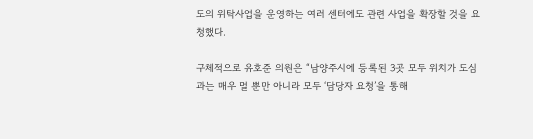도의 위탁사업을 운영하는 여러 센터에도 관련 사업을 확장할 것을 요청했다.

구체적으로 유호준 의원은 “남양주시에 등록된 3곳 모두 위치가 도심과는 매우 멀 뿐만 아니라 모두 ‘담당자 요청’을 통해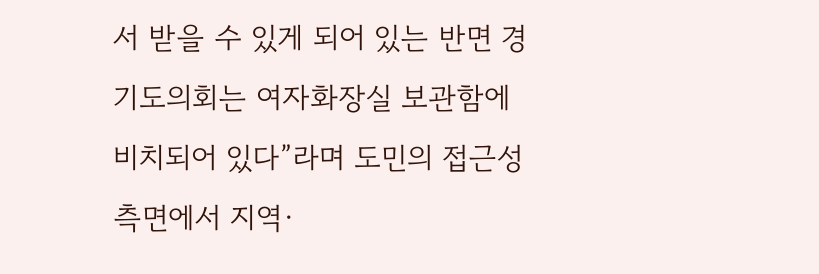서 받을 수 있게 되어 있는 반면 경기도의회는 여자화장실 보관함에 비치되어 있다”라며 도민의 접근성 측면에서 지역·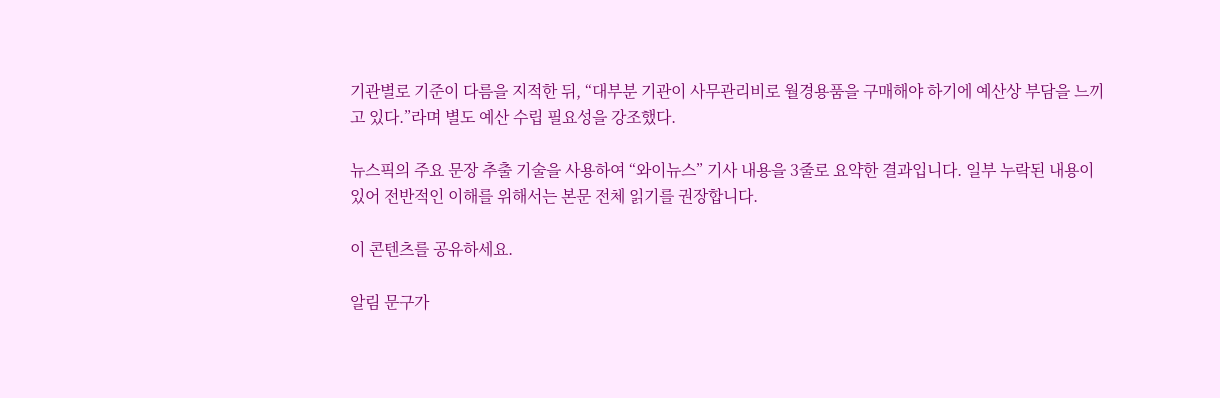기관별로 기준이 다름을 지적한 뒤, “대부분 기관이 사무관리비로 월경용품을 구매해야 하기에 예산상 부담을 느끼고 있다.”라며 별도 예산 수립 필요성을 강조했다.

뉴스픽의 주요 문장 추출 기술을 사용하여 “와이뉴스” 기사 내용을 3줄로 요약한 결과입니다. 일부 누락된 내용이 있어 전반적인 이해를 위해서는 본문 전체 읽기를 권장합니다.

이 콘텐츠를 공유하세요.

알림 문구가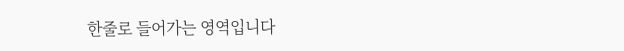한줄로 들어가는 영역입니다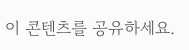이 콘텐츠를 공유하세요.